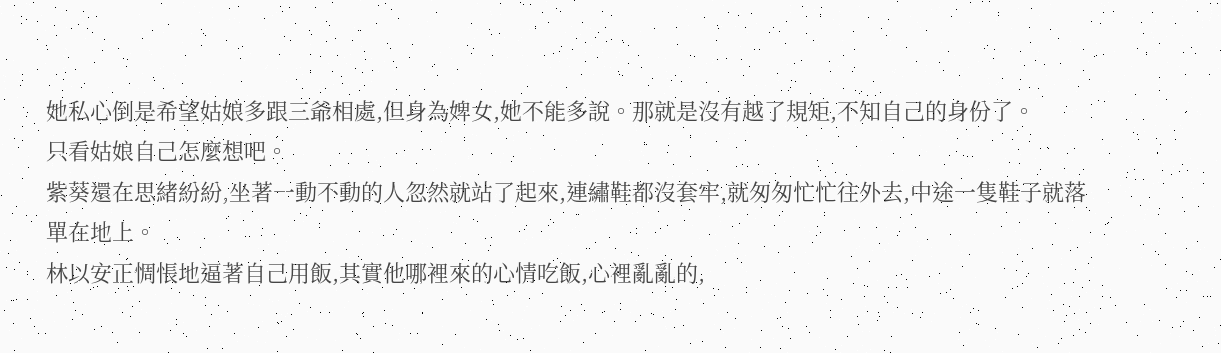她私心倒是希望姑娘多跟三爺相處,但身為婢女,她不能多說。那就是沒有越了規矩,不知自己的身份了。
只看姑娘自己怎麼想吧。
紫葵還在思緒紛紛,坐著一動不動的人忽然就站了起來,連繡鞋都沒套牢,就匆匆忙忙往外去,中途一隻鞋子就落單在地上。
林以安正惆悵地逼著自己用飯,其實他哪裡來的心情吃飯,心裡亂亂的,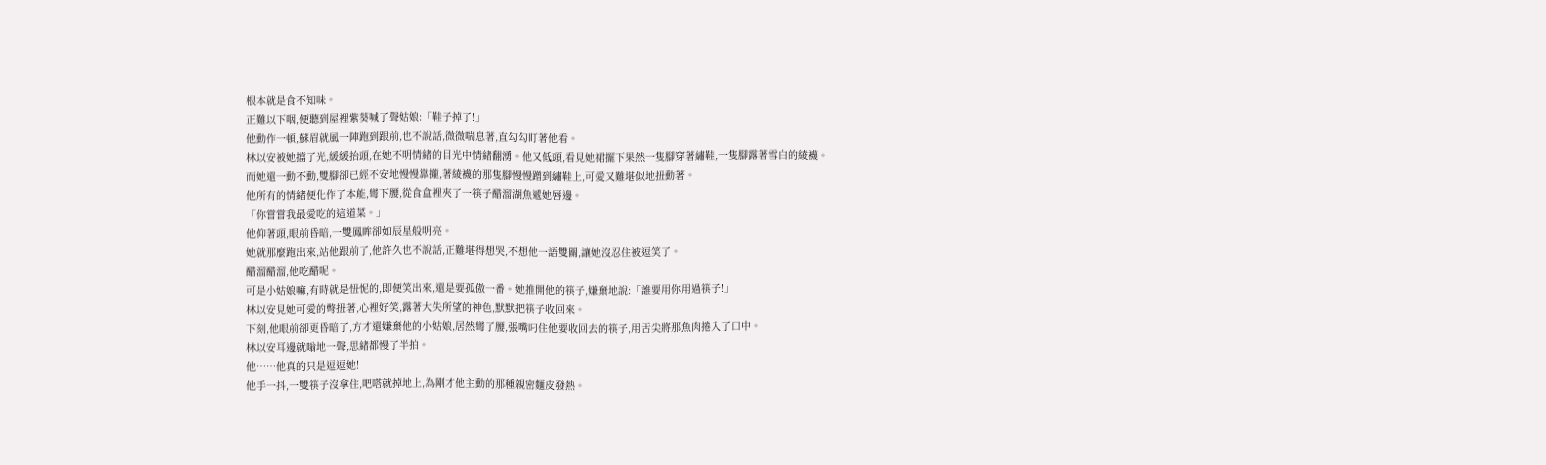根本就是食不知味。
正難以下咽,便聽到屋裡紫葵喊了聲姑娘:「鞋子掉了!」
他動作一頓,蘇眉就風一陣跑到跟前,也不說話,微微喘息著,直勾勾盯著他看。
林以安被她擋了光,緩緩抬頭,在她不明情緒的目光中情緒翻湧。他又低頭,看見她裙擺下果然一隻腳穿著繡鞋,一隻腳露著雪白的綾襪。
而她還一動不動,雙腳卻已經不安地慢慢靠攏,著綾襪的那隻腳慢慢蹭到繡鞋上,可愛又難堪似地扭動著。
他所有的情緒便化作了本能,彎下腰,從食盒裡夾了一筷子醋溜湖魚遞她唇邊。
「你嘗嘗我最愛吃的這道菜。」
他仰著頭,眼前昏暗,一雙鳳眸卻如辰星般明亮。
她就那麼跑出來,站他跟前了,他許久也不說話,正難堪得想哭,不想他一語雙關,讓她沒忍住被逗笑了。
醋溜醋溜,他吃醋呢。
可是小姑娘嘛,有時就是忸怩的,即便笑出來,還是要孤傲一番。她推開他的筷子,嫌棄地說:「誰要用你用過筷子!」
林以安見她可愛的彆扭著,心裡好笑,露著大失所望的神色,默默把筷子收回來。
下刻,他眼前卻更昏暗了,方才還嫌棄他的小姑娘,居然彎了腰,張嘴叼住他要收回去的筷子,用舌尖將那魚肉捲入了口中。
林以安耳邊就嗡地一聲,思緒都慢了半拍。
他……他真的只是逗逗她!
他手一抖,一雙筷子沒拿住,吧嗒就掉地上,為剛才他主動的那種親密麵皮發熱。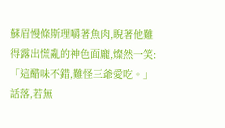蘇眉慢條斯理嚼著魚肉,睨著他難得露出慌亂的神色面龐,燦然一笑:「這醋味不錯,難怪三爺愛吃。」
話落,若無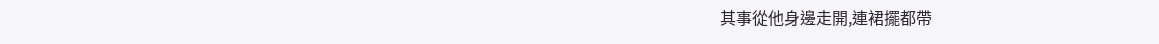其事從他身邊走開,連裙擺都帶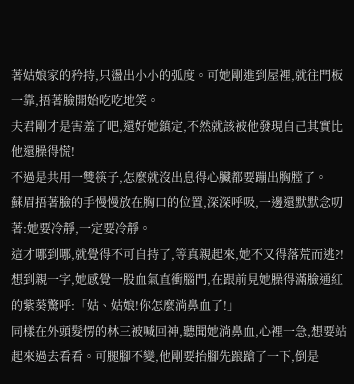著姑娘家的矜持,只盪出小小的弧度。可她剛進到屋裡,就往門板一靠,捂著臉開始吃吃地笑。
夫君剛才是害羞了吧,還好她鎮定,不然就該被他發現自己其實比他還臊得慌!
不過是共用一雙筷子,怎麼就沒出息得心臟都要蹦出胸膛了。
蘇眉捂著臉的手慢慢放在胸口的位置,深深呼吸,一邊還默默念叨著:她要冷靜,一定要冷靜。
這才哪到哪,就覺得不可自持了,等真親起來,她不又得落荒而逃?!
想到親一字,她感覺一股血氣直衝腦門,在跟前見她臊得滿臉通紅的紫葵驚呼:「姑、姑娘!你怎麼淌鼻血了!」
同樣在外頭髮愣的林三被喊回神,聽聞她淌鼻血,心裡一急,想要站起來過去看看。可腿腳不變,他剛要抬腳先踉蹌了一下,倒是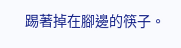踢著掉在腳邊的筷子。